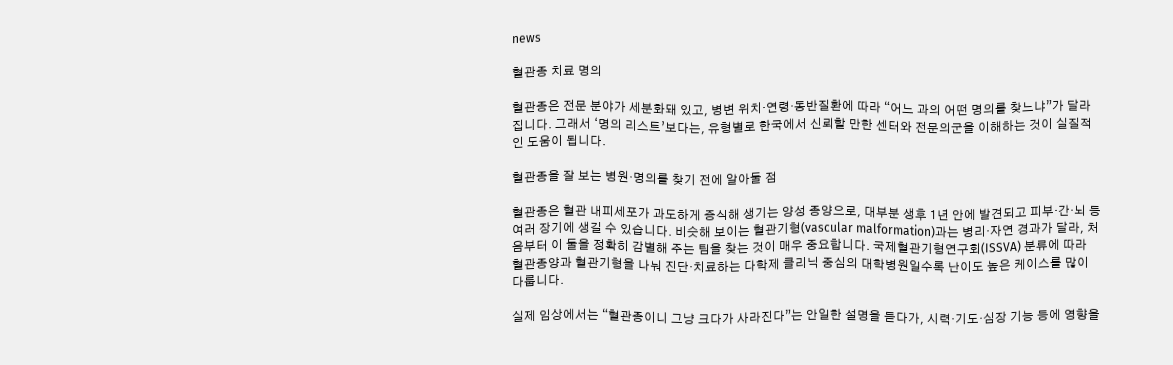news

혈관종 치료 명의

혈관종은 전문 분야가 세분화돼 있고, 병변 위치·연령·동반질환에 따라 “어느 과의 어떤 명의를 찾느냐”가 달라집니다. 그래서 ‘명의 리스트’보다는, 유형별로 한국에서 신뢰할 만한 센터와 전문의군을 이해하는 것이 실질적인 도움이 됩니다.

혈관종을 잘 보는 병원·명의를 찾기 전에 알아둘 점

혈관종은 혈관 내피세포가 과도하게 증식해 생기는 양성 종양으로, 대부분 생후 1년 안에 발견되고 피부·간·뇌 등 여러 장기에 생길 수 있습니다. 비슷해 보이는 혈관기형(vascular malformation)과는 병리·자연 경과가 달라, 처음부터 이 둘을 정확히 감별해 주는 팀을 찾는 것이 매우 중요합니다. 국제혈관기형연구회(ISSVA) 분류에 따라 혈관종양과 혈관기형을 나눠 진단·치료하는 다학제 클리닉 중심의 대학병원일수록 난이도 높은 케이스를 많이 다룹니다.

실제 임상에서는 “혈관종이니 그냥 크다가 사라진다”는 안일한 설명을 듣다가, 시력·기도·심장 기능 등에 영향을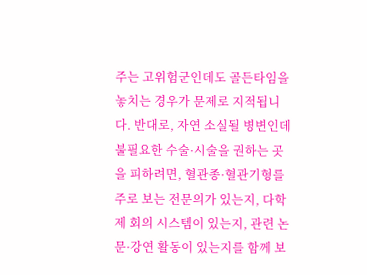주는 고위험군인데도 골든타임을 놓치는 경우가 문제로 지적됩니다. 반대로, 자연 소실될 병변인데 불필요한 수술·시술을 권하는 곳을 피하려면, 혈관종·혈관기형를 주로 보는 전문의가 있는지, 다학제 회의 시스템이 있는지, 관련 논문·강연 활동이 있는지를 함께 보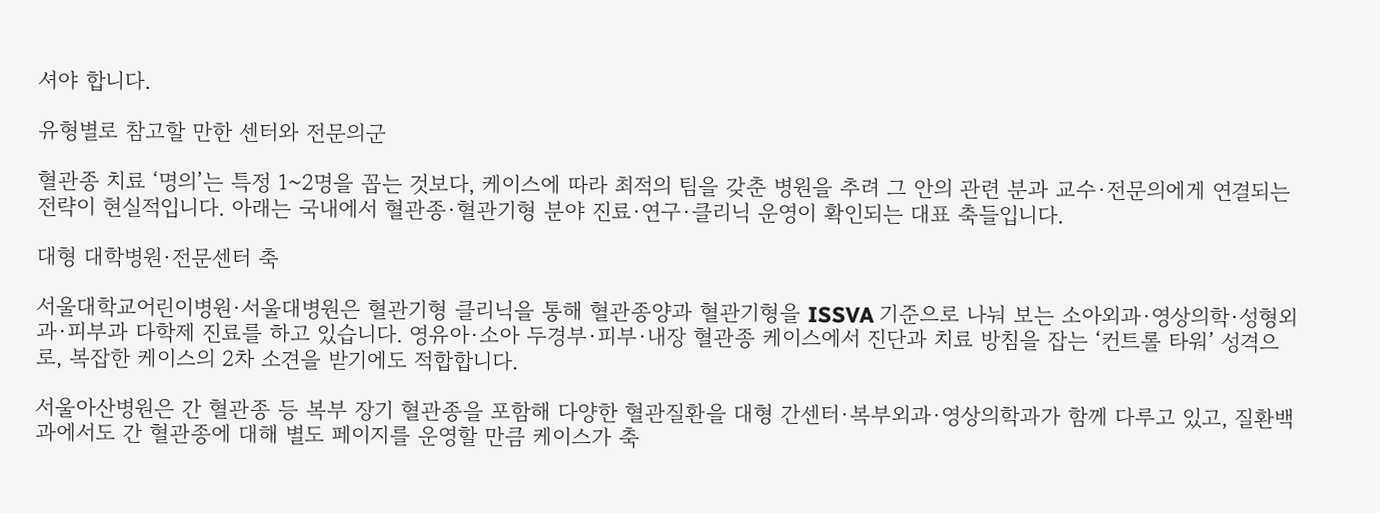셔야 합니다.

유형별로 참고할 만한 센터와 전문의군

혈관종 치료 ‘명의’는 특정 1~2명을 꼽는 것보다, 케이스에 따라 최적의 팀을 갖춘 병원을 추려 그 안의 관련 분과 교수·전문의에게 연결되는 전략이 현실적입니다. 아래는 국내에서 혈관종·혈관기형 분야 진료·연구·클리닉 운영이 확인되는 대표 축들입니다.

대형 대학병원·전문센터 축

서울대학교어린이병원·서울대병원은 혈관기형 클리닉을 통해 혈관종양과 혈관기형을 ISSVA 기준으로 나눠 보는 소아외과·영상의학·성형외과·피부과 다학제 진료를 하고 있습니다. 영유아·소아 두경부·피부·내장 혈관종 케이스에서 진단과 치료 방침을 잡는 ‘컨트롤 타워’ 성격으로, 복잡한 케이스의 2차 소견을 받기에도 적합합니다.

서울아산병원은 간 혈관종 등 복부 장기 혈관종을 포함해 다양한 혈관질환을 대형 간센터·복부외과·영상의학과가 함께 다루고 있고, 질환백과에서도 간 혈관종에 대해 별도 페이지를 운영할 만큼 케이스가 축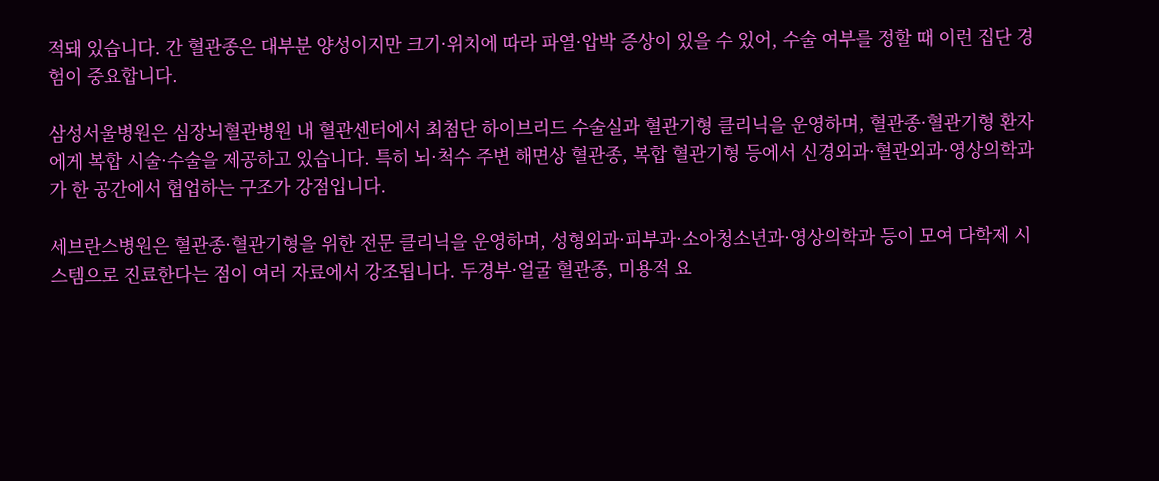적돼 있습니다. 간 혈관종은 대부분 양성이지만 크기·위치에 따라 파열·압박 증상이 있을 수 있어, 수술 여부를 정할 때 이런 집단 경험이 중요합니다.

삼성서울병원은 심장뇌혈관병원 내 혈관센터에서 최첨단 하이브리드 수술실과 혈관기형 클리닉을 운영하며, 혈관종·혈관기형 환자에게 복합 시술·수술을 제공하고 있습니다. 특히 뇌·척수 주변 해면상 혈관종, 복합 혈관기형 등에서 신경외과·혈관외과·영상의학과가 한 공간에서 협업하는 구조가 강점입니다.

세브란스병원은 혈관종·혈관기형을 위한 전문 클리닉을 운영하며, 성형외과·피부과·소아청소년과·영상의학과 등이 모여 다학제 시스템으로 진료한다는 점이 여러 자료에서 강조됩니다. 두경부·얼굴 혈관종, 미용적 요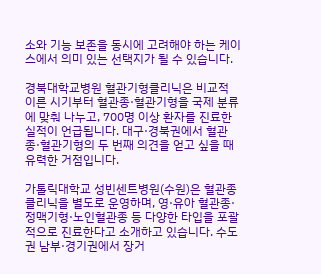소와 기능 보존을 동시에 고려해야 하는 케이스에서 의미 있는 선택지가 될 수 있습니다.

경북대학교병원 혈관기형클리닉은 비교적 이른 시기부터 혈관종·혈관기형을 국제 분류에 맞춰 나누고, 700명 이상 환자를 진료한 실적이 언급됩니다. 대구·경북권에서 혈관종·혈관기형의 두 번째 의견을 얻고 싶을 때 유력한 거점입니다.

가톨릭대학교 성빈센트병원(수원)은 혈관종 클리닉을 별도로 운영하며, 영·유아 혈관종·정맥기형·노인혈관종 등 다양한 타입을 포괄적으로 진료한다고 소개하고 있습니다. 수도권 남부·경기권에서 장거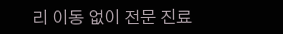리 이동 없이 전문 진료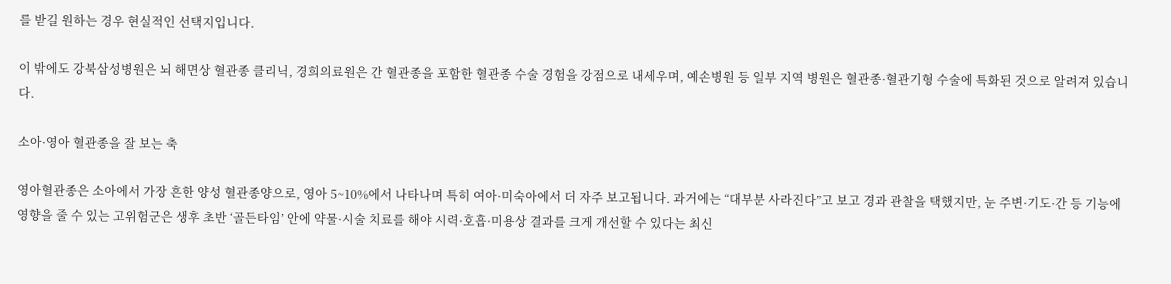를 받길 원하는 경우 현실적인 선택지입니다.

이 밖에도 강북삼성병원은 뇌 해면상 혈관종 클리닉, 경희의료원은 간 혈관종을 포함한 혈관종 수술 경험을 강점으로 내세우며, 예손병원 등 일부 지역 병원은 혈관종·혈관기형 수술에 특화된 것으로 알려져 있습니다.

소아·영아 혈관종을 잘 보는 축

영아혈관종은 소아에서 가장 흔한 양성 혈관종양으로, 영아 5~10%에서 나타나며 특히 여아·미숙아에서 더 자주 보고됩니다. 과거에는 “대부분 사라진다”고 보고 경과 관찰을 택했지만, 눈 주변·기도·간 등 기능에 영향을 줄 수 있는 고위험군은 생후 초반 ‘골든타임’ 안에 약물·시술 치료를 해야 시력·호흡·미용상 결과를 크게 개선할 수 있다는 최신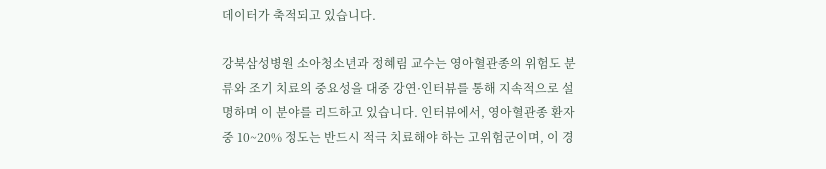데이터가 축적되고 있습니다.

강북삼성병원 소아청소년과 정혜림 교수는 영아혈관종의 위험도 분류와 조기 치료의 중요성을 대중 강연·인터뷰를 통해 지속적으로 설명하며 이 분야를 리드하고 있습니다. 인터뷰에서, 영아혈관종 환자 중 10~20% 정도는 반드시 적극 치료해야 하는 고위험군이며, 이 경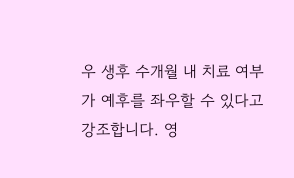우 생후 수개월 내 치료 여부가 예후를 좌우할 수 있다고 강조합니다. 영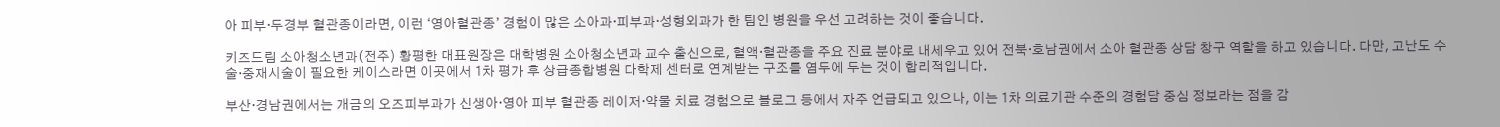아 피부·두경부 혈관종이라면, 이런 ‘영아혈관종’ 경험이 많은 소아과·피부과·성형외과가 한 팀인 병원을 우선 고려하는 것이 좋습니다.

키즈드림 소아청소년과(전주) 황평한 대표원장은 대학병원 소아청소년과 교수 출신으로, 혈액·혈관종을 주요 진료 분야로 내세우고 있어 전북·호남권에서 소아 혈관종 상담 창구 역할을 하고 있습니다. 다만, 고난도 수술·중재시술이 필요한 케이스라면 이곳에서 1차 평가 후 상급종합병원 다학제 센터로 연계받는 구조를 염두에 두는 것이 합리적입니다.

부산·경남권에서는 개금의 오즈피부과가 신생아·영아 피부 혈관종 레이저·약물 치료 경험으로 블로그 등에서 자주 언급되고 있으나, 이는 1차 의료기관 수준의 경험담 중심 정보라는 점을 감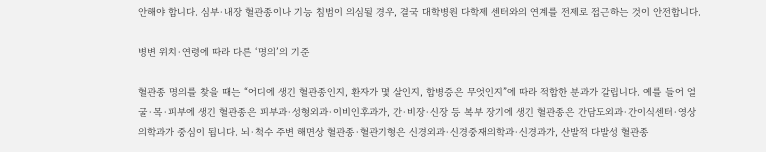안해야 합니다. 심부·내장 혈관종이나 기능 침범이 의심될 경우, 결국 대학병원 다학제 센터와의 연계를 전제로 접근하는 것이 안전합니다.

병변 위치·연령에 따라 다른 ‘명의’의 기준

혈관종 명의를 찾을 때는 “어디에 생긴 혈관종인지, 환자가 몇 살인지, 합병증은 무엇인지”에 따라 적합한 분과가 갈립니다. 예를 들어 얼굴·목·피부에 생긴 혈관종은 피부과·성형외과·이비인후과가, 간·비장·신장 등 복부 장기에 생긴 혈관종은 간담도외과·간이식센터·영상의학과가 중심이 됩니다. 뇌·척수 주변 해면상 혈관종·혈관기형은 신경외과·신경중재의학과·신경과가, 산발적 다발성 혈관종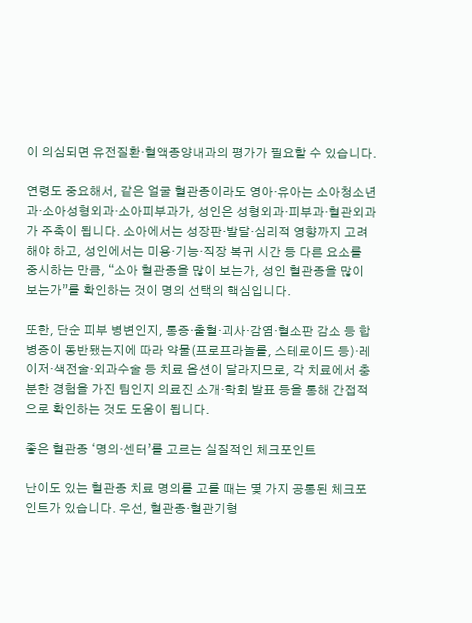이 의심되면 유전질환·혈액종양내과의 평가가 필요할 수 있습니다.

연령도 중요해서, 같은 얼굴 혈관종이라도 영아·유아는 소아청소년과·소아성형외과·소아피부과가, 성인은 성형외과·피부과·혈관외과가 주축이 됩니다. 소아에서는 성장판·발달·심리적 영향까지 고려해야 하고, 성인에서는 미용·기능·직장 복귀 시간 등 다른 요소를 중시하는 만큼, “소아 혈관종을 많이 보는가, 성인 혈관종을 많이 보는가”를 확인하는 것이 명의 선택의 핵심입니다.

또한, 단순 피부 병변인지, 통증·출혈·괴사·감염·혈소판 감소 등 합병증이 동반됐는지에 따라 약물(프로프라놀롤, 스테로이드 등)·레이저·색전술·외과수술 등 치료 옵션이 달라지므로, 각 치료에서 충분한 경험을 가진 팀인지 의료진 소개·학회 발표 등을 통해 간접적으로 확인하는 것도 도움이 됩니다.

좋은 혈관종 ‘명의·센터’를 고르는 실질적인 체크포인트

난이도 있는 혈관종 치료 명의를 고를 때는 몇 가지 공통된 체크포인트가 있습니다. 우선, 혈관종·혈관기형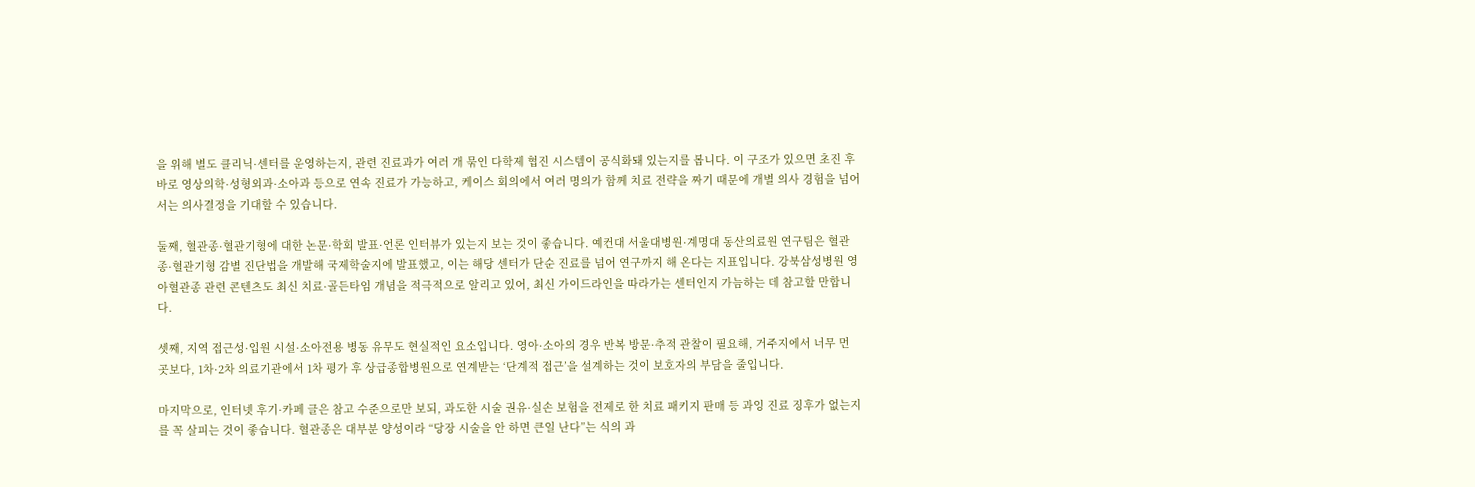을 위해 별도 클리닉·센터를 운영하는지, 관련 진료과가 여러 개 묶인 다학제 협진 시스템이 공식화돼 있는지를 봅니다. 이 구조가 있으면 초진 후 바로 영상의학·성형외과·소아과 등으로 연속 진료가 가능하고, 케이스 회의에서 여러 명의가 함께 치료 전략을 짜기 때문에 개별 의사 경험을 넘어서는 의사결정을 기대할 수 있습니다.

둘째, 혈관종·혈관기형에 대한 논문·학회 발표·언론 인터뷰가 있는지 보는 것이 좋습니다. 예컨대 서울대병원·계명대 동산의료원 연구팀은 혈관종·혈관기형 감별 진단법을 개발해 국제학술지에 발표했고, 이는 해당 센터가 단순 진료를 넘어 연구까지 해 온다는 지표입니다. 강북삼성병원 영아혈관종 관련 콘텐츠도 최신 치료·골든타임 개념을 적극적으로 알리고 있어, 최신 가이드라인을 따라가는 센터인지 가늠하는 데 참고할 만합니다.

셋째, 지역 접근성·입원 시설·소아전용 병동 유무도 현실적인 요소입니다. 영아·소아의 경우 반복 방문·추적 관찰이 필요해, 거주지에서 너무 먼 곳보다, 1차·2차 의료기관에서 1차 평가 후 상급종합병원으로 연계받는 ‘단계적 접근’을 설계하는 것이 보호자의 부담을 줄입니다.

마지막으로, 인터넷 후기·카페 글은 참고 수준으로만 보되, 과도한 시술 권유·실손 보험을 전제로 한 치료 패키지 판매 등 과잉 진료 징후가 없는지를 꼭 살피는 것이 좋습니다. 혈관종은 대부분 양성이라 “당장 시술을 안 하면 큰일 난다”는 식의 과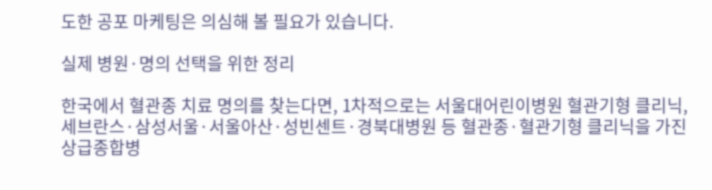도한 공포 마케팅은 의심해 볼 필요가 있습니다.

실제 병원·명의 선택을 위한 정리

한국에서 혈관종 치료 명의를 찾는다면, 1차적으로는 서울대어린이병원 혈관기형 클리닉, 세브란스·삼성서울·서울아산·성빈센트·경북대병원 등 혈관종·혈관기형 클리닉을 가진 상급종합병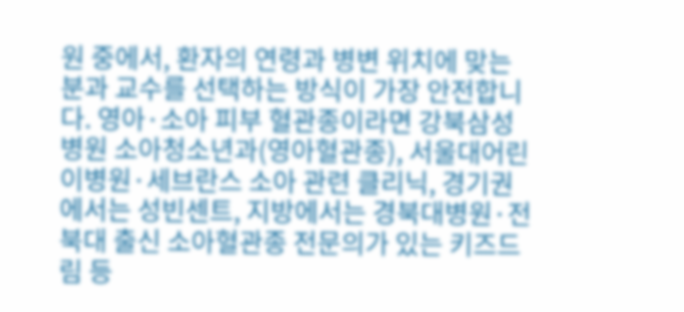원 중에서, 환자의 연령과 병변 위치에 맞는 분과 교수를 선택하는 방식이 가장 안전합니다. 영아·소아 피부 혈관종이라면 강북삼성병원 소아청소년과(영아혈관종), 서울대어린이병원·세브란스 소아 관련 클리닉, 경기권에서는 성빈센트, 지방에서는 경북대병원·전북대 출신 소아혈관종 전문의가 있는 키즈드림 등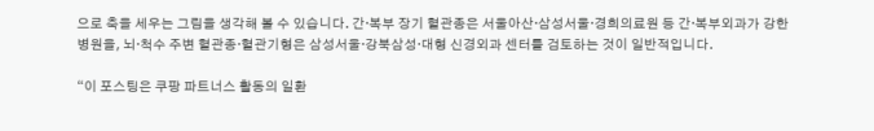으로 축을 세우는 그림을 생각해 볼 수 있습니다. 간·복부 장기 혈관종은 서울아산·삼성서울·경희의료원 등 간·복부외과가 강한 병원을, 뇌·척수 주변 혈관종·혈관기형은 삼성서울·강북삼성·대형 신경외과 센터를 검토하는 것이 일반적입니다.

“이 포스팅은 쿠팡 파트너스 활동의 일환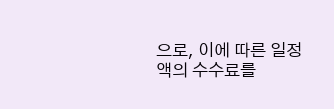으로, 이에 따른 일정액의 수수료를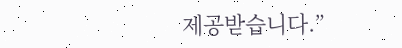제공받습니다.”